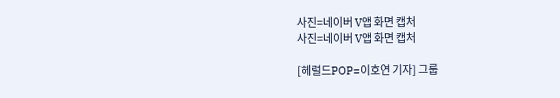사진=네이버 V앱 화면 캡처
사진=네이버 V앱 화면 캡처

[헤럴드POP=이호연 기자] 그룹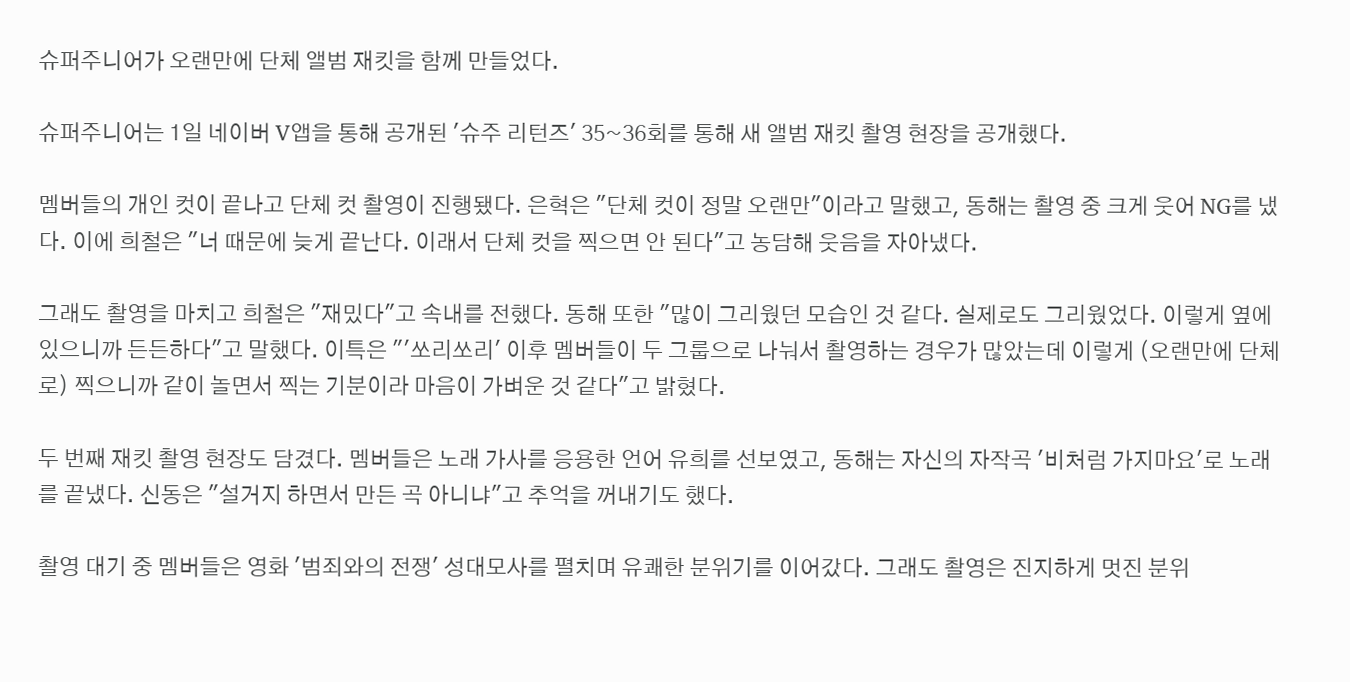슈퍼주니어가 오랜만에 단체 앨범 재킷을 함께 만들었다.

슈퍼주니어는 1일 네이버 V앱을 통해 공개된 '슈주 리턴즈' 35~36회를 통해 새 앨범 재킷 촬영 현장을 공개했다.

멤버들의 개인 컷이 끝나고 단체 컷 촬영이 진행됐다. 은혁은 "단체 컷이 정말 오랜만"이라고 말했고, 동해는 촬영 중 크게 웃어 NG를 냈다. 이에 희철은 "너 때문에 늦게 끝난다. 이래서 단체 컷을 찍으면 안 된다"고 농담해 웃음을 자아냈다.

그래도 촬영을 마치고 희철은 "재밌다"고 속내를 전했다. 동해 또한 "많이 그리웠던 모습인 것 같다. 실제로도 그리웠었다. 이렇게 옆에 있으니까 든든하다"고 말했다. 이특은 "'쏘리쏘리' 이후 멤버들이 두 그룹으로 나눠서 촬영하는 경우가 많았는데 이렇게 (오랜만에 단체로) 찍으니까 같이 놀면서 찍는 기분이라 마음이 가벼운 것 같다"고 밝혔다.

두 번째 재킷 촬영 현장도 담겼다. 멤버들은 노래 가사를 응용한 언어 유희를 선보였고, 동해는 자신의 자작곡 '비처럼 가지마요'로 노래를 끝냈다. 신동은 "설거지 하면서 만든 곡 아니냐"고 추억을 꺼내기도 했다.

촬영 대기 중 멤버들은 영화 '범죄와의 전쟁' 성대모사를 펼치며 유쾌한 분위기를 이어갔다. 그래도 촬영은 진지하게 멋진 분위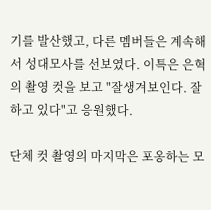기를 발산했고, 다른 멤버들은 계속해서 성대모사를 선보였다. 이특은 은혁의 촬영 컷을 보고 "잘생겨보인다. 잘하고 있다"고 응원했다.

단체 컷 촬영의 마지막은 포옹하는 모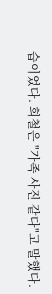습이었다. 희철은 "가족 사진 같다"고 말했다.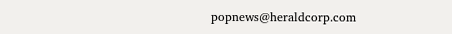popnews@heraldcorp.com